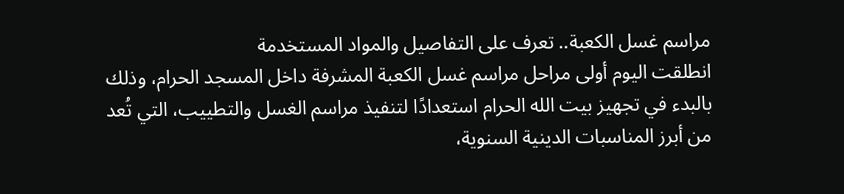مراسم غسل الكعبة.. تعرف على التفاصيل والمواد المستخدمة
انطلقت اليوم أولى مراحل مراسم غسل الكعبة المشرفة داخل المسجد الحرام، وذلك بالبدء في تجهيز بيت الله الحرام استعدادًا لتنفيذ مراسم الغسل والتطييب، التي تُعد من أبرز المناسبات الدينية السنوية،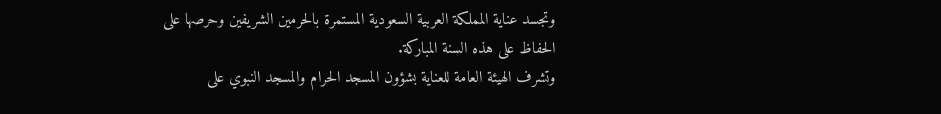وتجسد عناية المملكة العربية السعودية المستمرة بالحرمين الشريفين وحرصها على الحفاظ على هذه السنة المباركة.
وتشرف الهيئة العامة للعناية بشؤون المسجد الحرام والمسجد النبوي على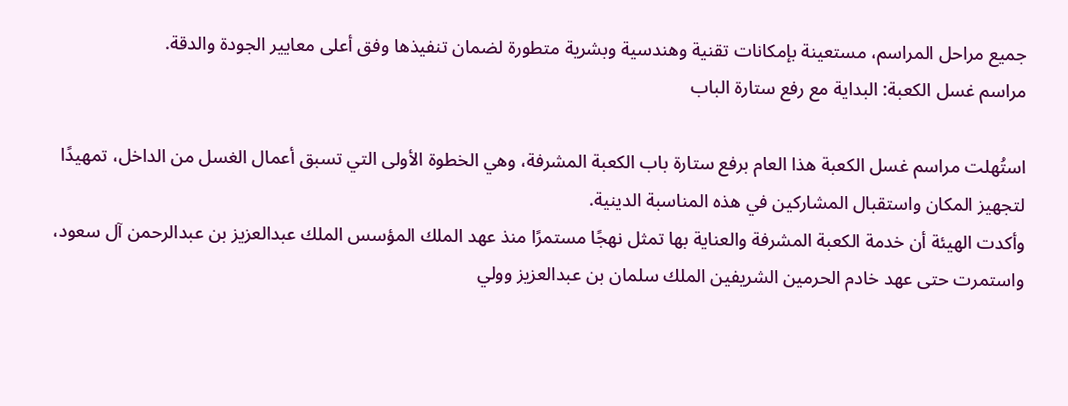جميع مراحل المراسم، مستعينة بإمكانات تقنية وهندسية وبشرية متطورة لضمان تنفيذها وفق أعلى معايير الجودة والدقة.
مراسم غسل الكعبة: البداية مع رفع ستارة الباب

استُهلت مراسم غسل الكعبة هذا العام برفع ستارة باب الكعبة المشرفة، وهي الخطوة الأولى التي تسبق أعمال الغسل من الداخل، تمهيدًا لتجهيز المكان واستقبال المشاركين في هذه المناسبة الدينية.
وأكدت الهيئة أن خدمة الكعبة المشرفة والعناية بها تمثل نهجًا مستمرًا منذ عهد الملك المؤسس الملك عبدالعزيز بن عبدالرحمن آل سعود، واستمرت حتى عهد خادم الحرمين الشريفين الملك سلمان بن عبدالعزيز وولي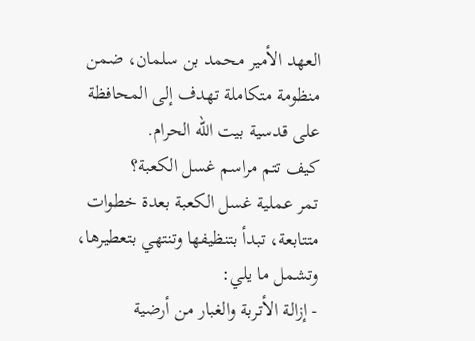العهد الأمير محمد بن سلمان، ضمن منظومة متكاملة تهدف إلى المحافظة على قدسية بيت الله الحرام.
كيف تتم مراسم غسل الكعبة؟
تمر عملية غسل الكعبة بعدة خطوات متتابعة، تبدأ بتنظيفها وتنتهي بتعطيرها، وتشمل ما يلي:
- إزالة الأتربة والغبار من أرضية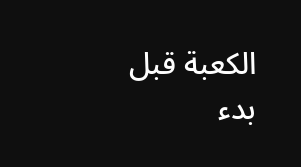الكعبة قبل بدء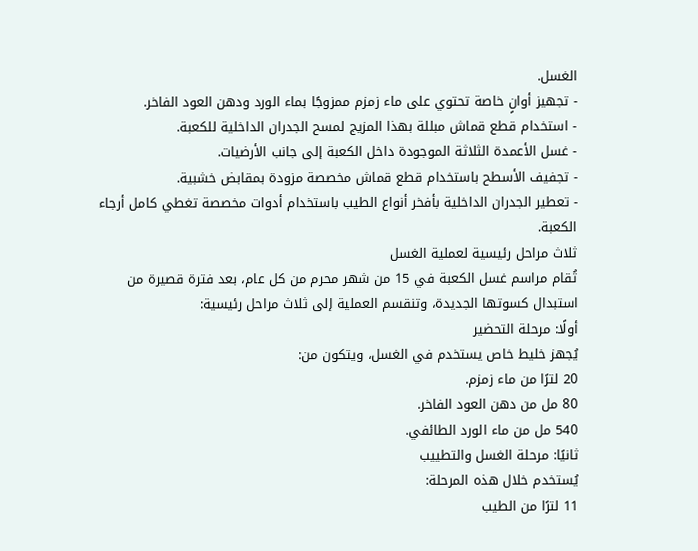الغسل.
- تجهيز أوانٍ خاصة تحتوي على ماء زمزم ممزوجًا بماء الورد ودهن العود الفاخر.
- استخدام قطع قماش مبللة بهذا المزيج لمسح الجدران الداخلية للكعبة.
- غسل الأعمدة الثلاثة الموجودة داخل الكعبة إلى جانب الأرضيات.
- تجفيف الأسطح باستخدام قطع قماش مخصصة مزودة بمقابض خشبية.
- تعطير الجدران الداخلية بأفخر أنواع الطيب باستخدام أدوات مخصصة تغطي كامل أرجاء الكعبة.
ثلاث مراحل رئيسية لعملية الغسل
تُقام مراسم غسل الكعبة في 15 من شهر محرم من كل عام، بعد فترة قصيرة من استبدال كسوتها الجديدة، وتنقسم العملية إلى ثلاث مراحل رئيسية:
أولًا: مرحلة التحضير
يُجهز خليط خاص يستخدم في الغسل، ويتكون من:
20 لترًا من ماء زمزم.
80 مل من دهن العود الفاخر.
540 مل من ماء الورد الطائفي.
ثانيًا: مرحلة الغسل والتطييب
يُستخدم خلال هذه المرحلة:
11 لترًا من الطيب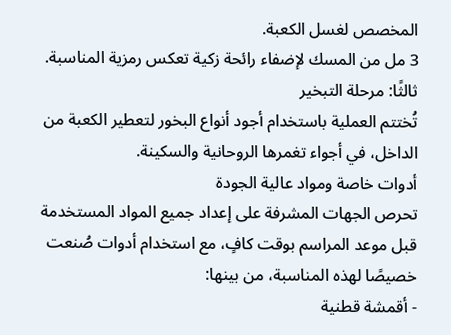المخصص لغسل الكعبة.
3 مل من المسك لإضفاء رائحة زكية تعكس رمزية المناسبة.
ثالثًا: مرحلة التبخير
تُختتم العملية باستخدام أجود أنواع البخور لتعطير الكعبة من الداخل، في أجواء تغمرها الروحانية والسكينة.
أدوات خاصة ومواد عالية الجودة
تحرص الجهات المشرفة على إعداد جميع المواد المستخدمة قبل موعد المراسم بوقت كافٍ، مع استخدام أدوات صُنعت خصيصًا لهذه المناسبة، من بينها:
- أقمشة قطنية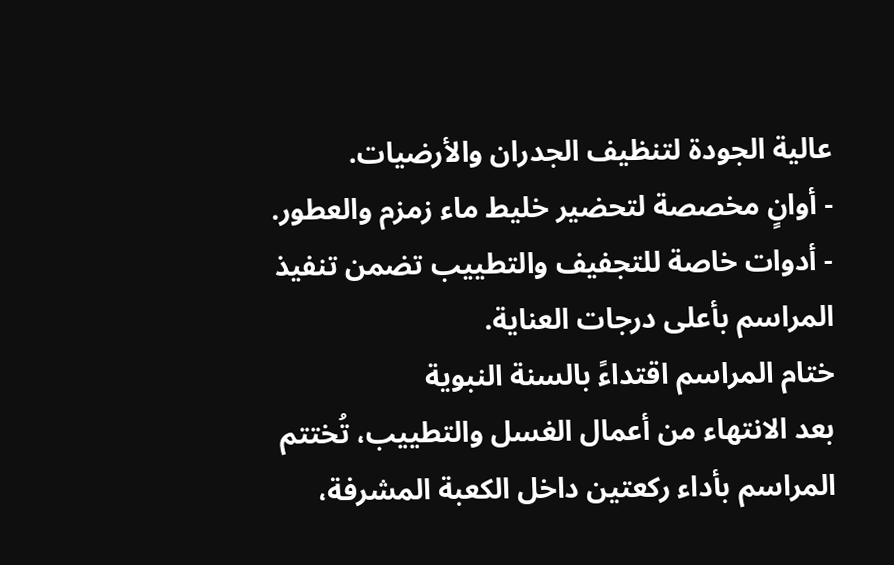عالية الجودة لتنظيف الجدران والأرضيات.
- أوانٍ مخصصة لتحضير خليط ماء زمزم والعطور.
- أدوات خاصة للتجفيف والتطييب تضمن تنفيذ المراسم بأعلى درجات العناية.
ختام المراسم اقتداءً بالسنة النبوية
بعد الانتهاء من أعمال الغسل والتطييب، تُختتم المراسم بأداء ركعتين داخل الكعبة المشرفة،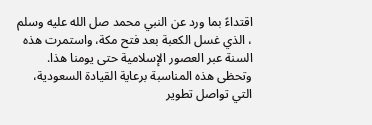اقتداءً بما ورد عن النبي محمد صل الله عليه وسلم ، الذي غسل الكعبة بعد فتح مكة، واستمرت هذه السنة عبر العصور الإسلامية حتى يومنا هذا.
وتحظى هذه المناسبة برعاية القيادة السعودية، التي تواصل تطوير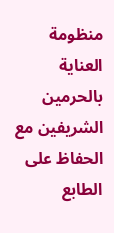منظومة العناية بالحرمين الشريفين مع الحفاظ على الطابع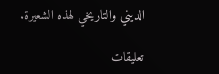الديني والتاريخي لهذه الشعيرة.

تعليقات